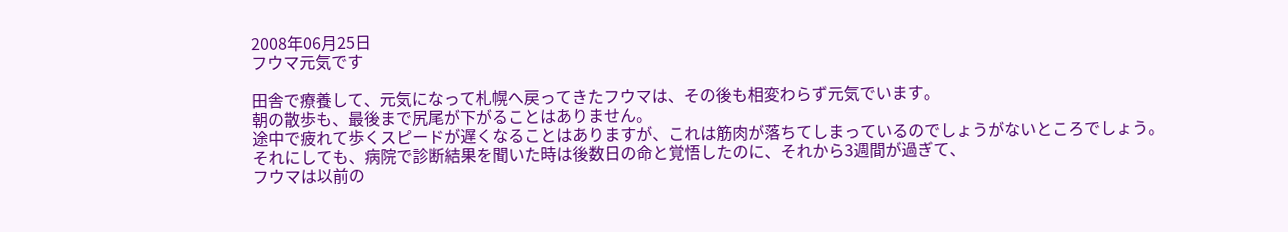2008年06月25日
フウマ元気です

田舎で療養して、元気になって札幌へ戻ってきたフウマは、その後も相変わらず元気でいます。
朝の散歩も、最後まで尻尾が下がることはありません。
途中で疲れて歩くスピードが遅くなることはありますが、これは筋肉が落ちてしまっているのでしょうがないところでしょう。
それにしても、病院で診断結果を聞いた時は後数日の命と覚悟したのに、それから3週間が過ぎて、
フウマは以前の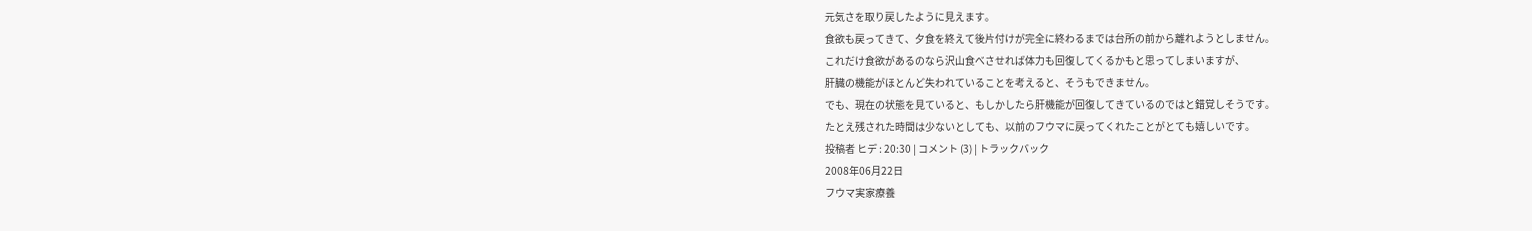元気さを取り戻したように見えます。
食欲も戻ってきて、夕食を終えて後片付けが完全に終わるまでは台所の前から離れようとしません。
これだけ食欲があるのなら沢山食べさせれば体力も回復してくるかもと思ってしまいますが、
肝臓の機能がほとんど失われていることを考えると、そうもできません。
でも、現在の状態を見ていると、もしかしたら肝機能が回復してきているのではと錯覚しそうです。
たとえ残された時間は少ないとしても、以前のフウマに戻ってくれたことがとても嬉しいです。
投稿者 ヒデ : 20:30 | コメント (3) | トラックバック
2008年06月22日
フウマ実家療養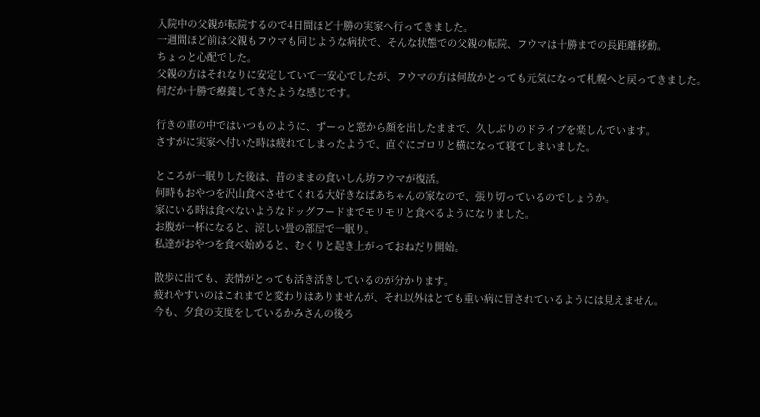入院中の父親が転院するので4日間ほど十勝の実家へ行ってきました。
一週間ほど前は父親もフウマも同じような病状で、そんな状態での父親の転院、フウマは十勝までの長距離移動。
ちょっと心配でした。
父親の方はそれなりに安定していて一安心でしたが、フウマの方は何故かとっても元気になって札幌へと戻ってきました。
何だか十勝で療養してきたような感じです。

行きの車の中ではいつものように、ずーっと窓から顔を出したままで、久しぶりのドライブを楽しんでいます。
さすがに実家へ付いた時は疲れてしまったようで、直ぐにゴロリと横になって寝てしまいました。

ところが一眠りした後は、昔のままの食いしん坊フウマが復活。
何時もおやつを沢山食べさせてくれる大好きなばあちゃんの家なので、張り切っているのでしょうか。
家にいる時は食べないようなドッグフードまでモリモリと食べるようになりました。
お腹が一杯になると、涼しい畳の部屋で一眠り。
私達がおやつを食べ始めると、むくりと起き上がっておねだり開始。

散歩に出ても、表情がとっても活き活きしているのが分かります。
疲れやすいのはこれまでと変わりはありませんが、それ以外はとても重い病に冒されているようには見えません。
今も、夕食の支度をしているかみさんの後ろ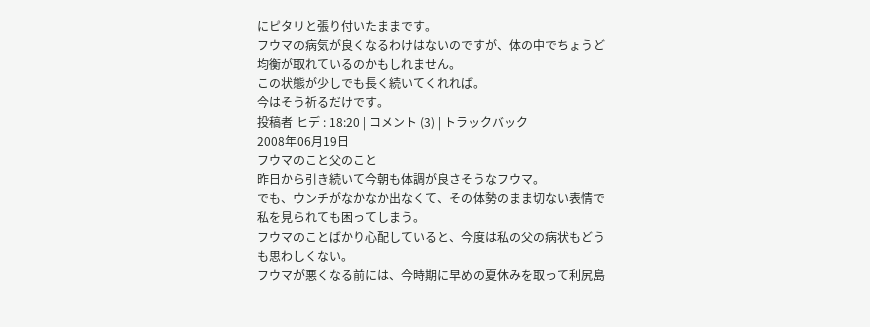にピタリと張り付いたままです。
フウマの病気が良くなるわけはないのですが、体の中でちょうど均衡が取れているのかもしれません。
この状態が少しでも長く続いてくれれば。
今はそう祈るだけです。
投稿者 ヒデ : 18:20 | コメント (3) | トラックバック
2008年06月19日
フウマのこと父のこと
昨日から引き続いて今朝も体調が良さそうなフウマ。
でも、ウンチがなかなか出なくて、その体勢のまま切ない表情で私を見られても困ってしまう。
フウマのことばかり心配していると、今度は私の父の病状もどうも思わしくない。
フウマが悪くなる前には、今時期に早めの夏休みを取って利尻島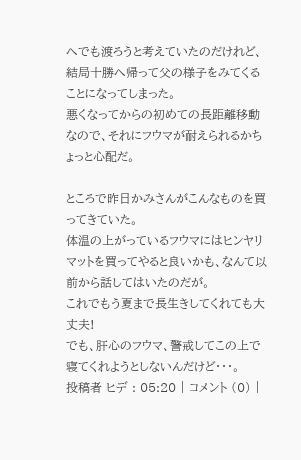へでも渡ろうと考えていたのだけれど、
結局十勝へ帰って父の様子をみてくることになってしまった。
悪くなってからの初めての長距離移動なので、それにフウマが耐えられるかちょっと心配だ。

ところで昨日かみさんがこんなものを買ってきていた。
体温の上がっているフウマにはヒンヤリマットを買ってやると良いかも、なんて以前から話してはいたのだが。
これでもう夏まで長生きしてくれても大丈夫!
でも、肝心のフウマ、警戒してこの上で寝てくれようとしないんだけど・・・。
投稿者 ヒデ : 05:20 | コメント (0) |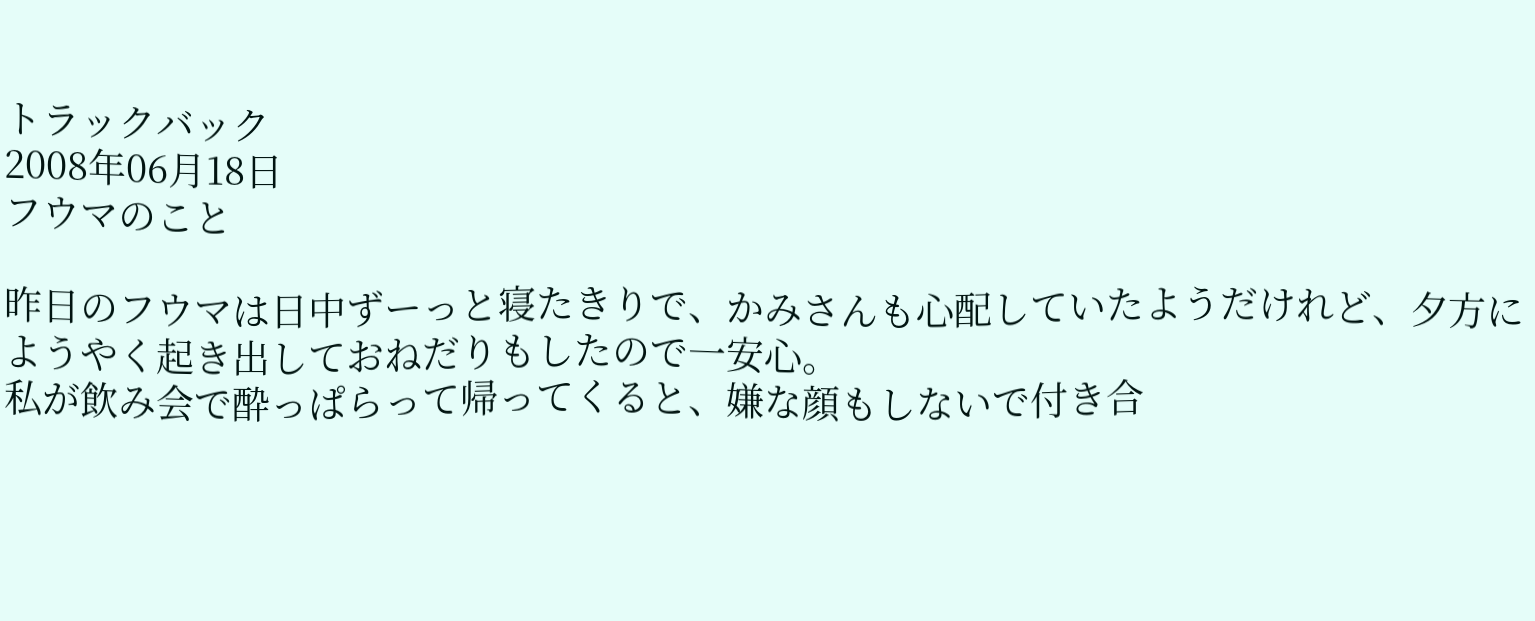トラックバック
2008年06月18日
フウマのこと

昨日のフウマは日中ずーっと寝たきりで、かみさんも心配していたようだけれど、夕方にようやく起き出しておねだりもしたので一安心。
私が飲み会で酔っぱらって帰ってくると、嫌な顔もしないで付き合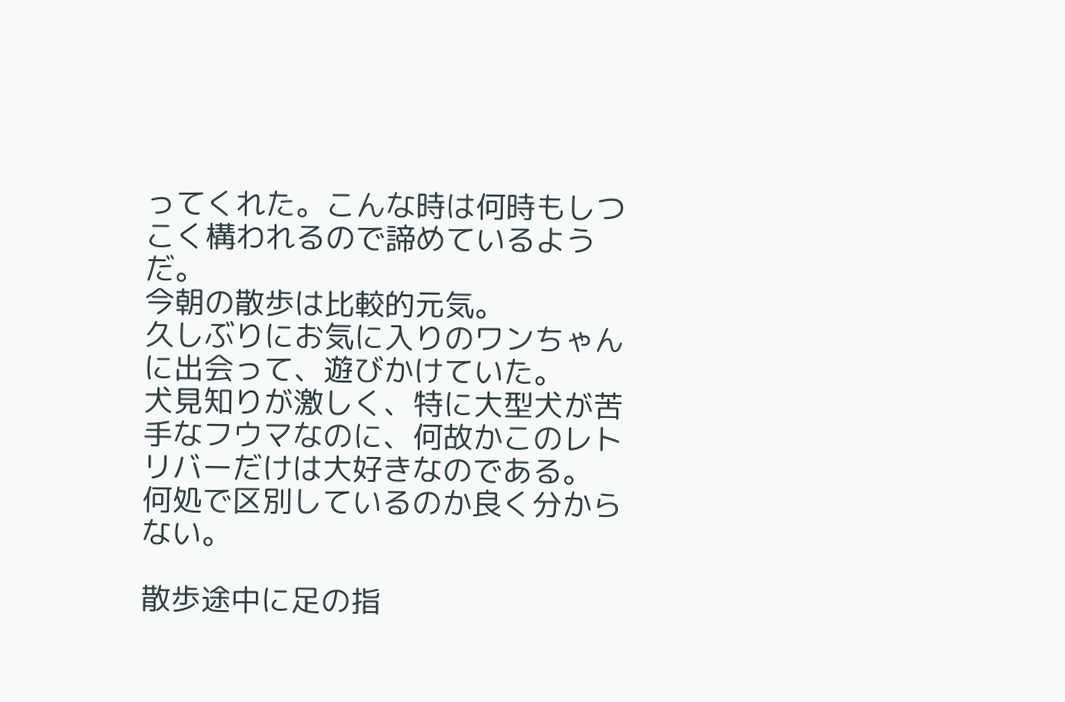ってくれた。こんな時は何時もしつこく構われるので諦めているようだ。
今朝の散歩は比較的元気。
久しぶりにお気に入りのワンちゃんに出会って、遊びかけていた。
犬見知りが激しく、特に大型犬が苦手なフウマなのに、何故かこのレトリバーだけは大好きなのである。
何処で区別しているのか良く分からない。

散歩途中に足の指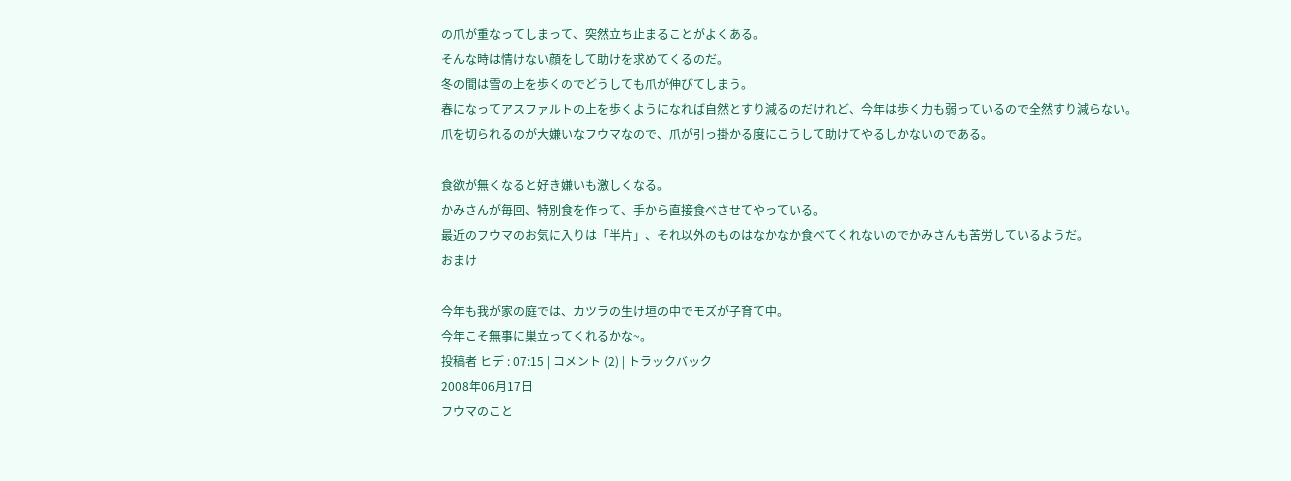の爪が重なってしまって、突然立ち止まることがよくある。
そんな時は情けない顔をして助けを求めてくるのだ。
冬の間は雪の上を歩くのでどうしても爪が伸びてしまう。
春になってアスファルトの上を歩くようになれば自然とすり減るのだけれど、今年は歩く力も弱っているので全然すり減らない。
爪を切られるのが大嫌いなフウマなので、爪が引っ掛かる度にこうして助けてやるしかないのである。

食欲が無くなると好き嫌いも激しくなる。
かみさんが毎回、特別食を作って、手から直接食べさせてやっている。
最近のフウマのお気に入りは「半片」、それ以外のものはなかなか食べてくれないのでかみさんも苦労しているようだ。
おまけ

今年も我が家の庭では、カツラの生け垣の中でモズが子育て中。
今年こそ無事に巣立ってくれるかな~。
投稿者 ヒデ : 07:15 | コメント (2) | トラックバック
2008年06月17日
フウマのこと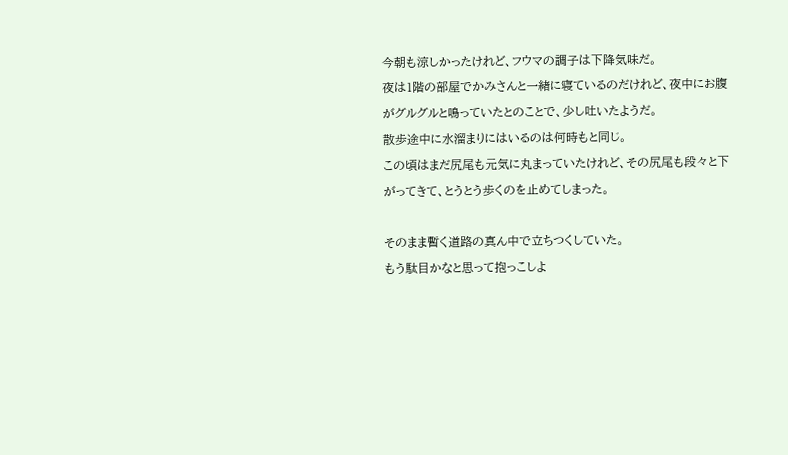今朝も涼しかったけれど、フウマの調子は下降気味だ。
夜は1階の部屋でかみさんと一緒に寝ているのだけれど、夜中にお腹がグルグルと鳴っていたとのことで、少し吐いたようだ。
散歩途中に水溜まりにはいるのは何時もと同じ。
この頃はまだ尻尾も元気に丸まっていたけれど、その尻尾も段々と下がってきて、とうとう歩くのを止めてしまった。

そのまま暫く道路の真ん中で立ちつくしていた。
もう駄目かなと思って抱っこしよ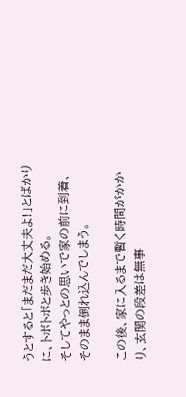うとすると「まだまだ大丈夫よ!」とばかりに、トボトボと歩き始める。
そしてやっとの思いで家の前に到着、そのまま倒れ込んでしまう。

この後、家に入るまで暫く時間がかかり、玄関の段差は無事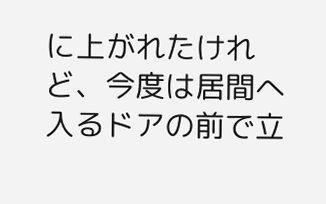に上がれたけれど、今度は居間へ入るドアの前で立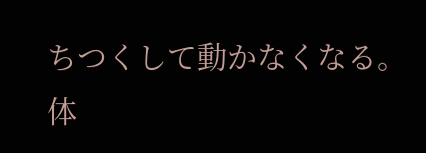ちつくして動かなくなる。
体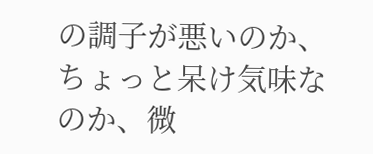の調子が悪いのか、ちょっと呆け気味なのか、微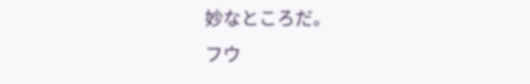妙なところだ。
フウ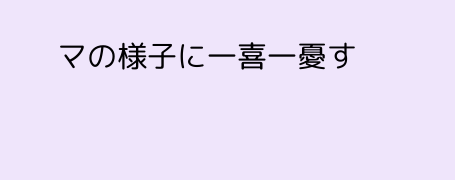マの様子に一喜一憂す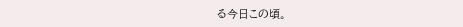る今日この頃。